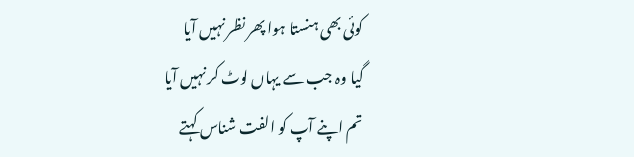کوئی بھی ہنستا ہوا پھر نظر نہیں آیا
گیا وہ جب سے یہاں لوٹ کر نہیں آیا
تم اپنے آپ کو الفت شناس کہتے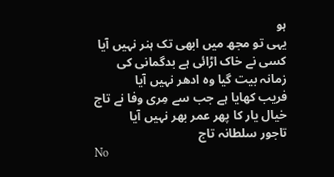ہو
یہی تو مجھ میں ابھی تک ہنر نہیں آیا
کسی نے خاک اڑائی ہے بدگمانی کی
زمانہ بیت گیا وہ ادھر نہیں آیا
فریب کھایا ہے جب سے مِری وفا نے تاج
خیال یار کا پھر عمر بھر نہیں آیا
تاجور سلطانہ تاج
No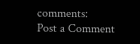comments:
Post a Comment